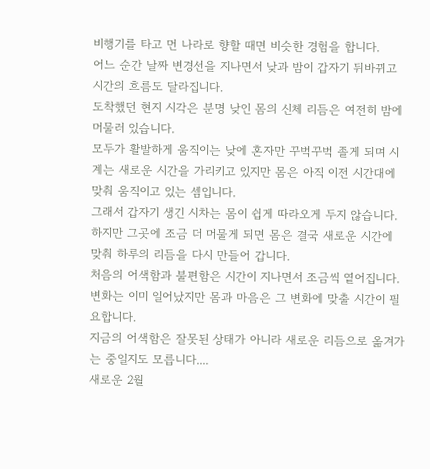비행기를 타고 먼 나라로 향할 때면 비슷한 경험을 합니다.
어느 순간 날짜 변경선을 지나면서 낮과 밤이 갑자기 뒤바뀌고 시간의 흐름도 달라집니다.
도착했던 현지 시각은 분명 낮인 몸의 신체 리듬은 여전히 밤에 머물러 있습니다.
모두가 활발하게 움직이는 낮에 혼자만 꾸벅꾸벅 졸게 되며 시계는 새로운 시간을 가리키고 있지만 몸은 아직 이전 시간대에 맞춰 움직이고 있는 셈입니다.
그래서 갑자기 생긴 시차는 몸이 쉽게 따라오게 두지 않습니다.
하지만 그곳에 조금 더 머물게 되면 몸은 결국 새로운 시간에 맞춰 하루의 리듬을 다시 만들어 갑니다.
처음의 어색함과 불편함은 시간이 지나면서 조금씩 옅어집니다.
변화는 이미 일어났지만 몸과 마음은 그 변화에 맞출 시간이 필요합니다.
지금의 어색함은 잘못된 상태가 아니라 새로운 리듬으로 옮겨가는 중일지도 모릅니다....
새로운 2월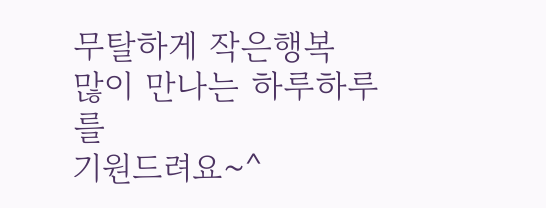무탈하게 작은행복
많이 만나는 하루하루를
기원드려요~^